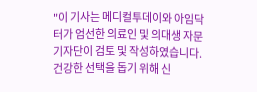"이 기사는 메디컬투데이와 아임닥터가 엄선한 의료인 및 의대생 자문기자단이 검토 및 작성하였습니다. 건강한 선택을 돕기 위해 신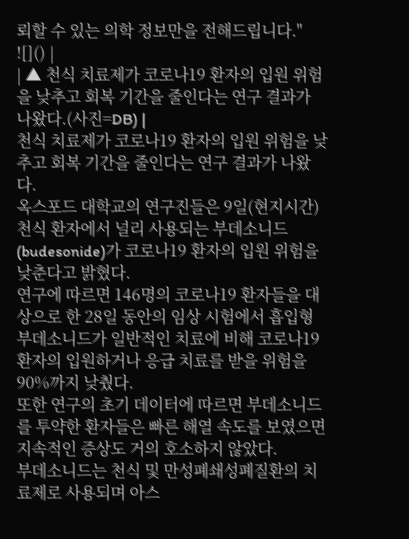뢰할 수 있는 의학 정보만을 전해드립니다."
![]() |
| ▲ 천식 치료제가 코로나19 환자의 입원 위험을 낮추고 회복 기간을 줄인다는 연구 결과가 나왔다.(사진=DB) |
천식 치료제가 코로나19 환자의 입원 위험을 낮추고 회복 기간을 줄인다는 연구 결과가 나왔다.
옥스포드 대학교의 연구진들은 9일(현지시간) 천식 환자에서 널리 사용되는 부데소니드(budesonide)가 코로나19 환자의 입원 위험을 낮춘다고 밝혔다.
연구에 따르면 146명의 코로나19 환자들을 대상으로 한 28일 동안의 임상 시험에서 흡입형 부데소니드가 일반적인 치료에 비해 코로나19 환자의 입원하거나 응급 치료를 받을 위험을 90%까지 낮췄다.
또한 연구의 초기 데이터에 따르면 부데소니드를 투약한 환자들은 빠른 해열 속도를 보였으면 지속적인 증상도 거의 호소하지 않았다.
부데소니드는 천식 및 만성폐쇄성폐질환의 치료제로 사용되며 아스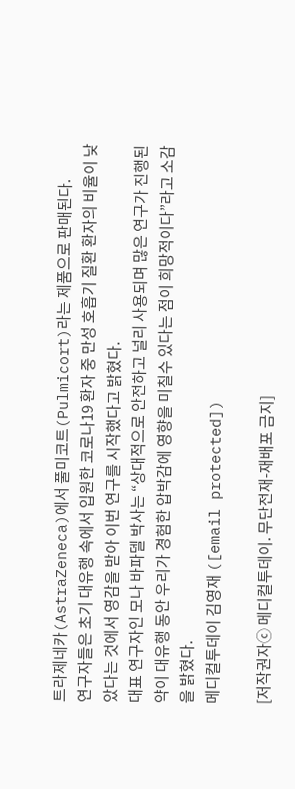트라제네카(AstraZeneca)에서 풀미코트(Pulmicort)라는 제품으로 판매된다.
연구자들은 초기 대유행 속에서 입원한 코로나19 환자 중 만성 호흡기 질환 환자의 비율이 낮았다는 것에서 영감을 받아 이번 연구를 시작했다고 밝혔다.
대표 연구자인 모나 바파델 박사는 “상대적으로 안전하고 널리 사용되며 많은 연구가 진행된 약이 대유행 동안 우리가 경험한 압박감에 영향을 미칠수 있다는 점이 희망적이다”라고 소감을 밝혔다.
메디컬투데이 김영재 ([email protected])

[저작권자ⓒ 메디컬투데이. 무단전재-재배포 금지]